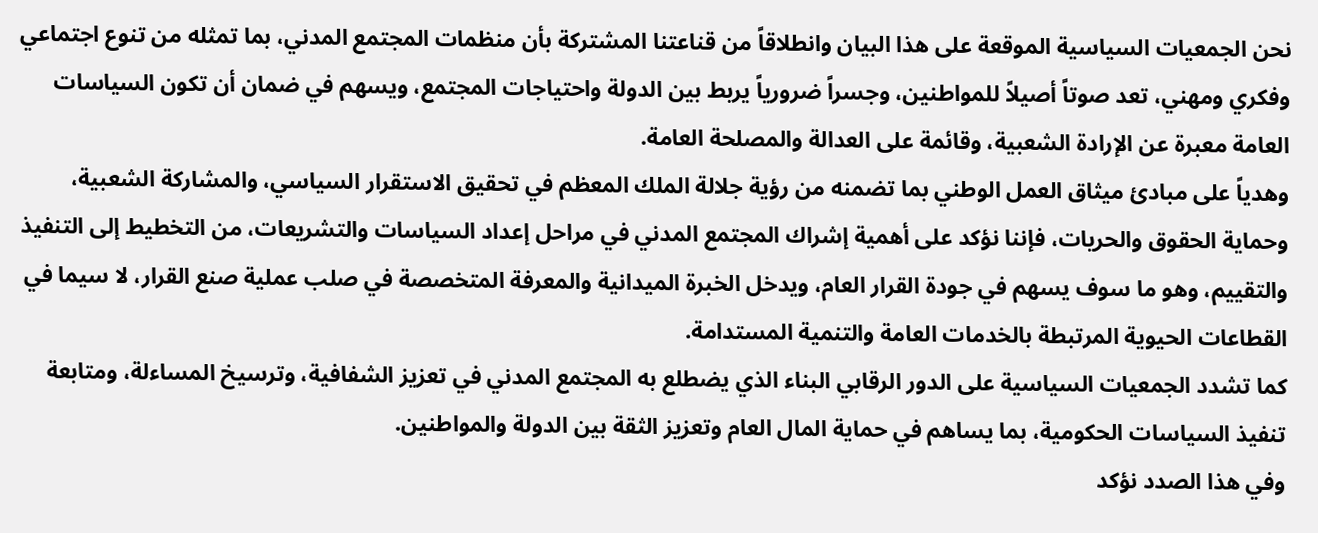نحن الجمعيات السياسية الموقعة على هذا البيان وانطلاقاً من قناعتنا المشتركة بأن منظمات المجتمع المدني، بما تمثله من تنوع اجتماعي وفكري ومهني، تعد صوتاً أصيلاً للمواطنين، وجسراً ضرورياً يربط بين الدولة واحتياجات المجتمع، ويسهم في ضمان أن تكون السياسات العامة معبرة عن الإرادة الشعبية، وقائمة على العدالة والمصلحة العامة.
وهدياً على مبادئ ميثاق العمل الوطني بما تضمنه من رؤية جلالة الملك المعظم في تحقيق الاستقرار السياسي، والمشاركة الشعبية، وحماية الحقوق والحريات، فإننا نؤكد على أهمية إشراك المجتمع المدني في مراحل إعداد السياسات والتشريعات، من التخطيط إلى التنفيذ والتقييم، وهو ما سوف يسهم في جودة القرار العام، ويدخل الخبرة الميدانية والمعرفة المتخصصة في صلب عملية صنع القرار، لا سيما في القطاعات الحيوية المرتبطة بالخدمات العامة والتنمية المستدامة.
كما تشدد الجمعيات السياسية على الدور الرقابي البناء الذي يضطلع به المجتمع المدني في تعزيز الشفافية، وترسيخ المساءلة، ومتابعة تنفيذ السياسات الحكومية، بما يساهم في حماية المال العام وتعزيز الثقة بين الدولة والمواطنين.
وفي هذا الصدد نؤكد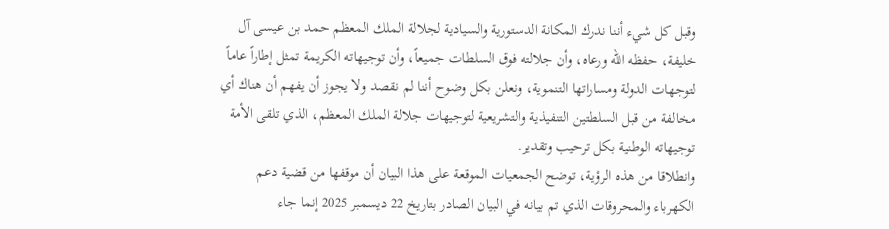وقبل كل شيء أننا ندرك المكانة الدستورية والسيادية لجلالة الملك المعظم حمد بن عيسى آل خليفة، حفظه الله ورعاه، وأن جلالته فوق السلطات جميعاً، وأن توجيهاته الكريمة تمثل إطاراً عاماً لتوجهات الدولة ومساراتها التنموية، ونعلن بكل وضوح أننا لم نقصد ولا يجوز أن يفهم أن هناك أي مخالفة من قبل السلطتين التنفيذية والتشريعية لتوجيهات جلالة الملك المعظم، الذي تلقى الأمة توجيهاته الوطنية بكل ترحيب وتقدير.
وانطلاقا من هذه الرؤية، توضح الجمعيات الموقعة على هذا البيان أن موقفها من قضية دعم الكهرباء والمحروقات الذي تم بيانه في البيان الصادر بتاريخ 22 ديسمبر 2025 إنما جاء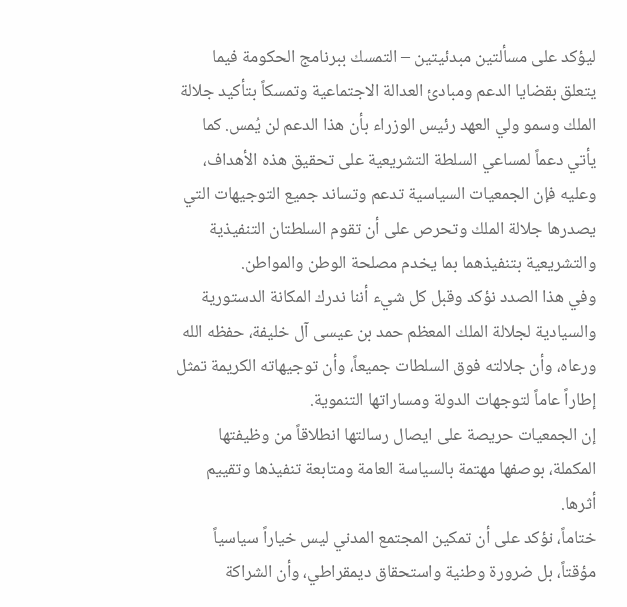ليؤكد على مسألتين مبدئيتين – التمسك ببرنامج الحكومة فيما يتعلق بقضايا الدعم ومبادئ العدالة الاجتماعية وتمسكاً بتأكيد جلالة الملك وسمو ولي العهد رئيس الوزراء بأن هذا الدعم لن يُمس. كما يأتي دعماً لمساعي السلطة التشريعية على تحقيق هذه الأهداف، وعليه فإن الجمعيات السياسية تدعم وتساند جميع التوجيهات التي يصدرها جلالة الملك وتحرص على أن تقوم السلطتان التنفيذية والتشريعية بتنفيذهما بما يخدم مصلحة الوطن والمواطن.
وفي هذا الصدد نؤكد وقبل كل شيء أننا ندرك المكانة الدستورية والسيادية لجلالة الملك المعظم حمد بن عيسى آل خليفة، حفظه الله ورعاه، وأن جلالته فوق السلطات جميعاً، وأن توجيهاته الكريمة تمثل إطاراً عاماً لتوجهات الدولة ومساراتها التنموية.
إن الجمعيات حريصة على ايصال رسالتها انطلاقاً من وظيفتها المكملة، بوصفها مهتمة بالسياسة العامة ومتابعة تنفيذها وتقييم أثرها.
ختاماً، نؤكد على أن تمكين المجتمع المدني ليس خياراً سياسياً مؤقتاً، بل ضرورة وطنية واستحقاق ديمقراطي، وأن الشراكة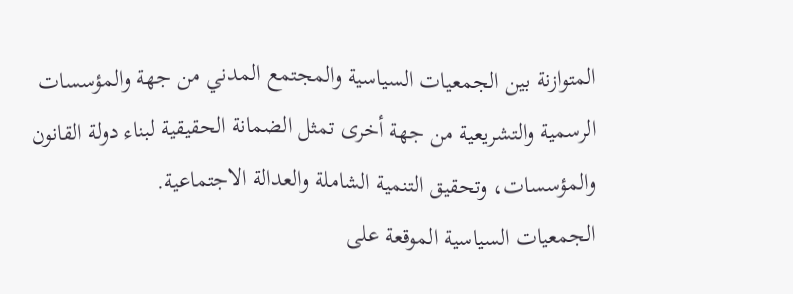المتوازنة بين الجمعيات السياسية والمجتمع المدني من جهة والمؤسسات الرسمية والتشريعية من جهة أخرى تمثل الضمانة الحقيقية لبناء دولة القانون والمؤسسات، وتحقيق التنمية الشاملة والعدالة الاجتماعية.
الجمعيات السياسية الموقعة على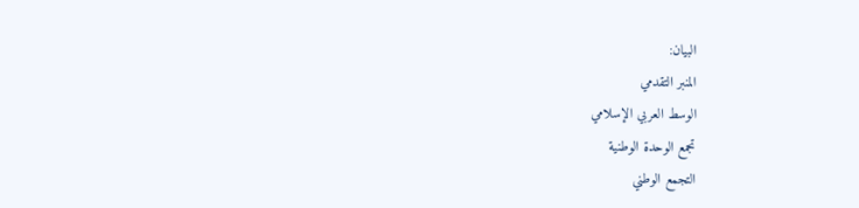البيان:
المنبر التقدمي
الوسط العربي الإسلامي
تجمع الوحدة الوطنية
التجمع الوطني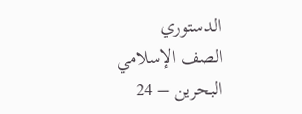الدستوري
الصف الإسلامي
البحرين – 24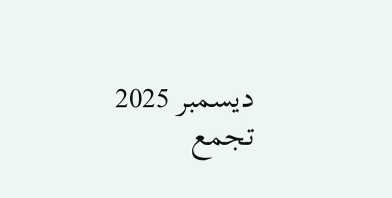ديسمبر 2025
تجمع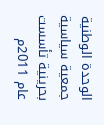الوحدة الوطنية جمعية سياسية بحرينية تأسست عام 2011م